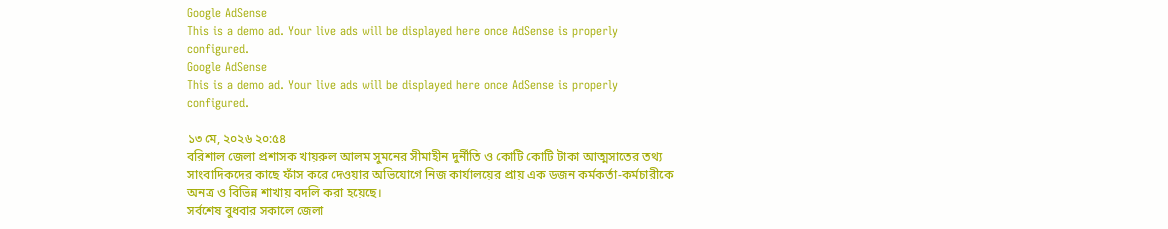Google AdSense
This is a demo ad. Your live ads will be displayed here once AdSense is properly configured.
Google AdSense
This is a demo ad. Your live ads will be displayed here once AdSense is properly configured.

১৩ মে, ২০২৬ ২০:৫৪
বরিশাল জেলা প্রশাসক খায়রুল আলম সুমনের সীমাহীন দুর্নীতি ও কোটি কোটি টাকা আত্মসাতের তথ্য সাংবাদিকদের কাছে ফাঁস করে দেওয়ার অভিযোগে নিজ কার্যালয়ের প্রায় এক ডজন কর্মকর্তা-কর্মচারীকে অনত্র ও বিভিন্ন শাখায় বদলি করা হয়েছে।
সর্বশেষ বুধবার সকালে জেলা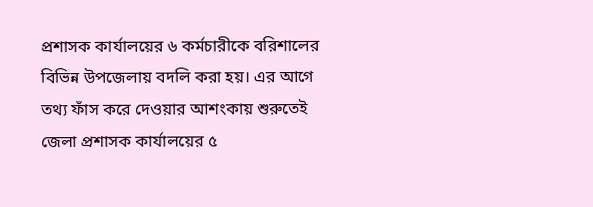প্রশাসক কার্যালয়ের ৬ কর্মচারীকে বরিশালের বিভিন্ন উপজেলায় বদলি করা হয়। এর আগে তথ্য ফাঁস করে দেওয়ার আশংকায় শুরুতেই জেলা প্রশাসক কার্যালয়ের ৫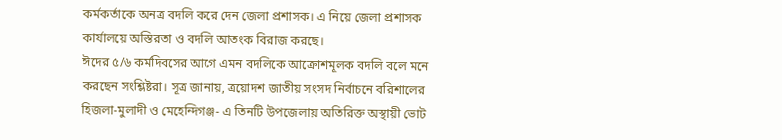কর্মকর্তাকে অনত্র বদলি করে দেন জেলা প্রশাসক। এ নিয়ে জেলা প্রশাসক কার্যালয়ে অস্তিরতা ও বদলি আতংক বিরাজ করছে।
ঈদের ৫/৬ কর্মদিবসের আগে এমন বদলিকে আক্রোশমূলক বদলি বলে মনে করছেন সংশ্লিষ্টরা। সূত্র জানায়, ত্রয়োদশ জাতীয় সংসদ নির্বাচনে বরিশালের হিজলা-মুলাদী ও মেহেন্দিগঞ্জ- এ তিনটি উপজেলায় অতিরিক্ত অস্থায়ী ভোট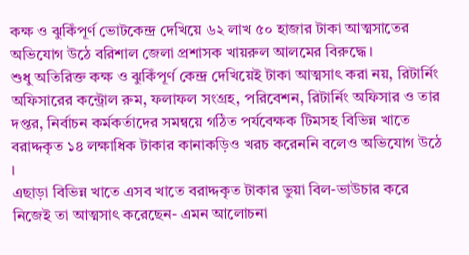কক্ষ ও ঝুকিঁপূর্ণ ভোটকেন্দ্র দেখিয়ে ৬২ লাখ ৫০ হাজার টাকা আত্মসাতের অভিযোগ উঠে বরিশাল জেলা প্রশাসক খায়রুল আলমের বিরুদ্ধে।
শুধু অতিরিক্ত কক্ষ ও ঝুকিঁপূর্ণ কেন্দ্র দেখিয়েই টাকা আত্মসাৎ করা নয়, রিটার্নিং অফিসারের কন্ট্রোল রুম, ফলাফল সংগ্রহ, পরিবেশন, রিটার্নিং অফিসার ও তার দপ্তর, নির্বাচন কর্মকর্তাদের সমন্বয়ে গঠিত পর্যবেক্ষক টিমসহ বিভিন্ন খাতে বরাদ্দকৃত ১৪ লক্ষাধিক টাকার কানাকড়িও খরচ করেননি বলেও অভিযোগ উঠে ।
এছাড়া বিভিন্ন খাতে এসব খাতে বরাদ্দকৃত টাকার ভুয়া বিল-ভাউচার করে নিজেই তা আত্মসাৎ করেছেন- এমন আলোচনা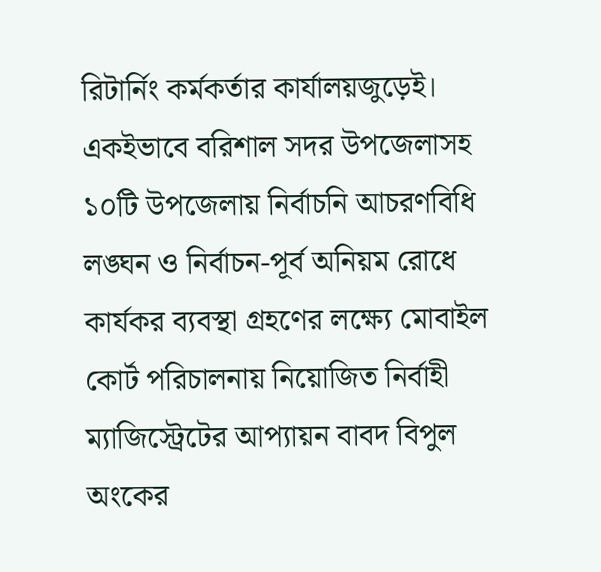রিটার্নিং কর্মকর্তার কার্যালয়জুড়েই।
একইভাবে বরিশাল সদর উপজেলাসহ ১০টি উপজেলায় নির্বাচনি আচরণবিধি লঙ্ঘন ও নির্বাচন-পূর্ব অনিয়ম রোধে কার্যকর ব্যবস্থা গ্রহণের লক্ষ্যে মোবাইল কোর্ট পরিচালনায় নিয়োজিত নির্বাহী ম্যাজিস্ট্রেটের আপ্যায়ন বাবদ বিপুল অংকের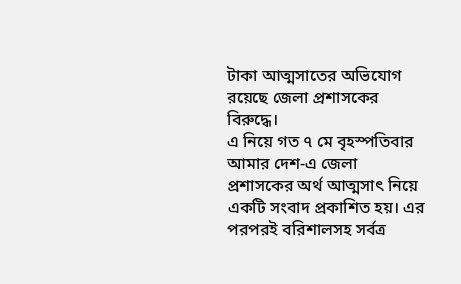টাকা আত্মসাতের অভিযোগ রয়েছে জেলা প্রশাসকের বিরুদ্ধে।
এ নিয়ে গত ৭ মে বৃহস্পতিবার আমার দেশ-এ জেলা প্রশাসকের অর্থ আত্মসাৎ নিয়ে একটি সংবাদ প্রকাশিত হয়। এর পরপরই বরিশালসহ সর্বত্র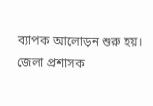ব্যাপক আলোড়ন শুরু হয়।
জেলা প্রশাসক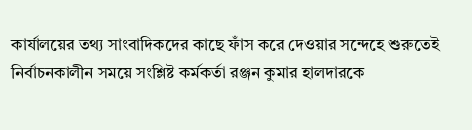কার্যালয়ের তথ্য সাংবাদিকদের কাছে ফাঁস করে দেওয়ার সন্দেহে শুরুতেই নির্বাচনকালীন সময়ে সংশ্লিষ্ট কর্মকর্তা রঞ্জন কুমার হালদারকে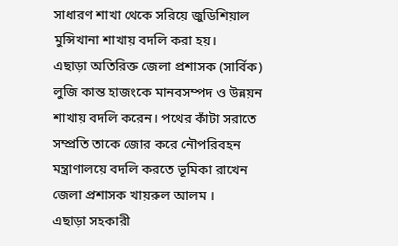সাধারণ শাখা থেকে সরিয়ে জুডিশিয়াল মুন্সিখানা শাখায় বদলি করা হয়।
এছাড়া অতিরিক্ত জেলা প্রশাসক (সার্বিক) লুজি কান্ত হাজংকে মানবসম্পদ ও উন্নয়ন শাখায় বদলি করেন। পথের কাঁটা সরাতে সম্প্রতি তাকে জোর করে নৌপরিবহন মন্ত্রাণালয়ে বদলি করতে ভূমিকা রাখেন জেলা প্রশাসক খায়রুল আলম ।
এছাড়া সহকারী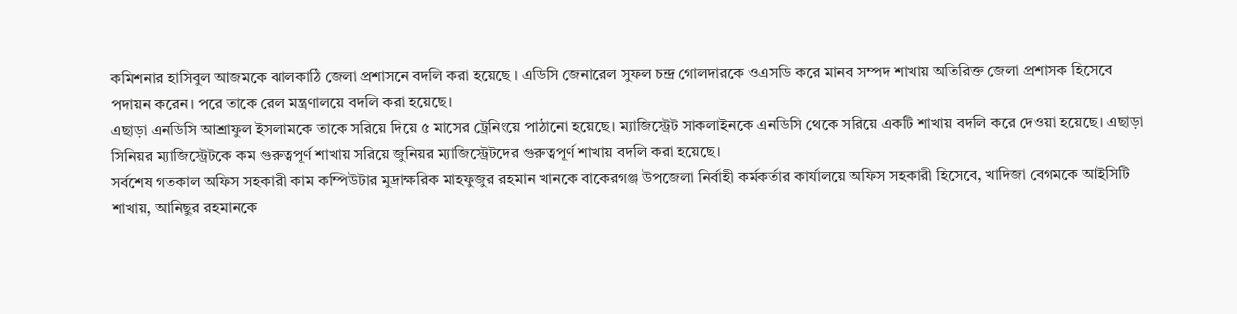কমিশনার হাসিবুল আজমকে ঝালকাঠি জেলা প্রশাসনে বদলি করা হয়েছে । এডিসি জেনারেল সুফল চন্দ্র গোলদারকে ওএসডি করে মানব সম্পদ শাখায় অতিরিক্ত জেলা প্রশাসক হিসেবে পদায়ন করেন। পরে তাকে রেল মন্ত্রণালয়ে বদলি করা হয়েছে।
এছাড়া এনডিসি আশ্রাফুল ইসলামকে তাকে সরিয়ে দিয়ে ৫ মাসের ট্রেনিংয়ে পাঠানো হয়েছে। ম্যাজিস্ট্রেট সাকলাইনকে এনডিসি থেকে সরিয়ে একটি শাখায় বদলি করে দেওয়া হয়েছে। এছাড়া সিনিয়র ম্যাজিস্ট্রেটকে কম গুরুত্বপূর্ণ শাখায় সরিয়ে জুনিয়র ম্যাজিস্ট্রেটদের গুরুত্বপূর্ণ শাখায় বদলি করা হয়েছে।
সর্বশেষ গতকাল অফিস সহকারী কাম কম্পিউটার মুদ্রাক্ষরিক মাহফুজুর রহমান খানকে বাকেরগঞ্জ উপজেলা নির্বাহী কর্মকর্তার কার্যালয়ে অফিস সহকারী হিসেবে, খাদিজা বেগমকে আইসিটি শাখায়, আনিছুর রহমানকে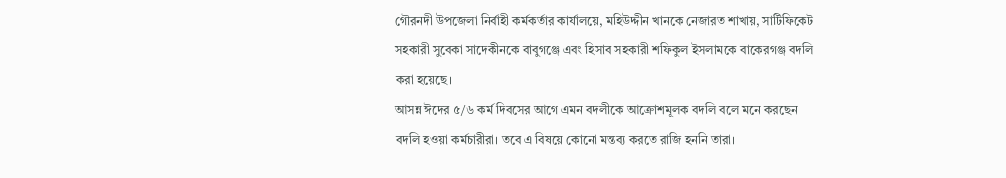গৌরনদী উপজেলা নির্বাহী কর্মকর্তার কার্যালয়ে, মহিউদ্দীন খানকে নেজারত শাখায়, সার্টিফিকেট সহকারী সুবেকা সাদেকীনকে বাবুগঞ্জে এবং হিসাব সহকারী শফিকুল ইসলামকে বাকেরগঞ্জ বদলি করা হয়েছে।
আসন্ন ঈদের ৫/৬ কর্ম দিবসের আগে এমন বদলীকে আক্রোশমূলক বদলি বলে মনে করছেন বদলি হওয়া কর্মচারীরা। তবে এ বিষয়ে কোনো মন্তব্য করতে রাজি হননি তারা।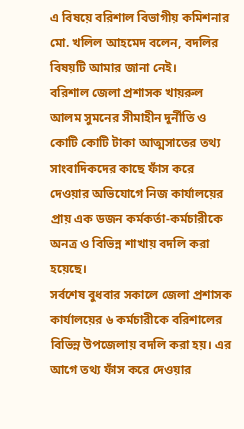এ বিষয়ে বরিশাল বিভাগীয় কমিশনার মো. খলিল আহমেদ বলেন, বদলির বিষয়টি আমার জানা নেই।
বরিশাল জেলা প্রশাসক খায়রুল আলম সুমনের সীমাহীন দুর্নীতি ও কোটি কোটি টাকা আত্মসাতের তথ্য সাংবাদিকদের কাছে ফাঁস করে দেওয়ার অভিযোগে নিজ কার্যালয়ের প্রায় এক ডজন কর্মকর্তা-কর্মচারীকে অনত্র ও বিভিন্ন শাখায় বদলি করা হয়েছে।
সর্বশেষ বুধবার সকালে জেলা প্রশাসক কার্যালয়ের ৬ কর্মচারীকে বরিশালের বিভিন্ন উপজেলায় বদলি করা হয়। এর আগে তথ্য ফাঁস করে দেওয়ার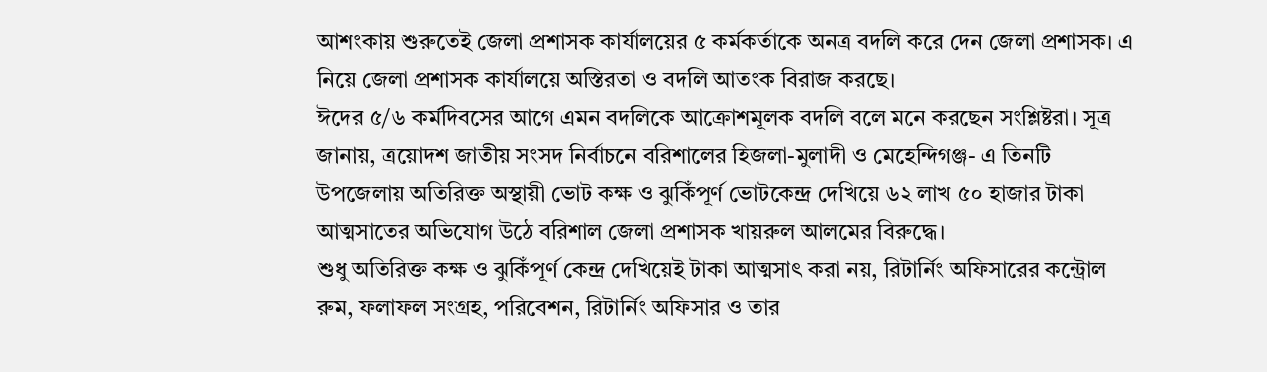আশংকায় শুরুতেই জেলা প্রশাসক কার্যালয়ের ৫ কর্মকর্তাকে অনত্র বদলি করে দেন জেলা প্রশাসক। এ নিয়ে জেলা প্রশাসক কার্যালয়ে অস্তিরতা ও বদলি আতংক বিরাজ করছে।
ঈদের ৫/৬ কর্মদিবসের আগে এমন বদলিকে আক্রোশমূলক বদলি বলে মনে করছেন সংশ্লিষ্টরা। সূত্র জানায়, ত্রয়োদশ জাতীয় সংসদ নির্বাচনে বরিশালের হিজলা-মুলাদী ও মেহেন্দিগঞ্জ- এ তিনটি উপজেলায় অতিরিক্ত অস্থায়ী ভোট কক্ষ ও ঝুকিঁপূর্ণ ভোটকেন্দ্র দেখিয়ে ৬২ লাখ ৫০ হাজার টাকা আত্মসাতের অভিযোগ উঠে বরিশাল জেলা প্রশাসক খায়রুল আলমের বিরুদ্ধে।
শুধু অতিরিক্ত কক্ষ ও ঝুকিঁপূর্ণ কেন্দ্র দেখিয়েই টাকা আত্মসাৎ করা নয়, রিটার্নিং অফিসারের কন্ট্রোল রুম, ফলাফল সংগ্রহ, পরিবেশন, রিটার্নিং অফিসার ও তার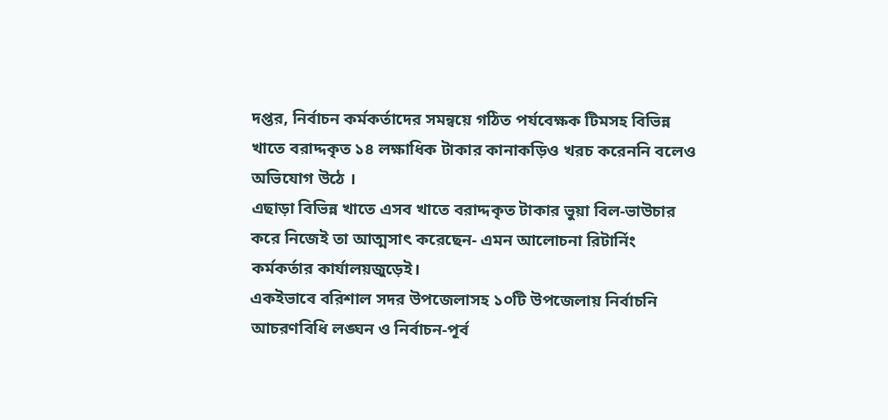দপ্তর, নির্বাচন কর্মকর্তাদের সমন্বয়ে গঠিত পর্যবেক্ষক টিমসহ বিভিন্ন খাতে বরাদ্দকৃত ১৪ লক্ষাধিক টাকার কানাকড়িও খরচ করেননি বলেও অভিযোগ উঠে ।
এছাড়া বিভিন্ন খাতে এসব খাতে বরাদ্দকৃত টাকার ভুয়া বিল-ভাউচার করে নিজেই তা আত্মসাৎ করেছেন- এমন আলোচনা রিটার্নিং কর্মকর্তার কার্যালয়জুড়েই।
একইভাবে বরিশাল সদর উপজেলাসহ ১০টি উপজেলায় নির্বাচনি আচরণবিধি লঙ্ঘন ও নির্বাচন-পূর্ব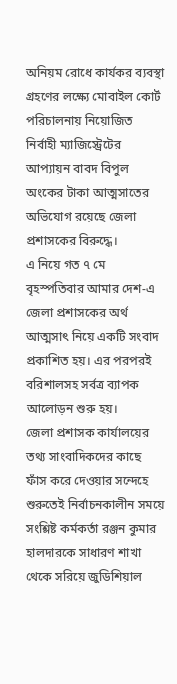অনিয়ম রোধে কার্যকর ব্যবস্থা গ্রহণের লক্ষ্যে মোবাইল কোর্ট পরিচালনায় নিয়োজিত নির্বাহী ম্যাজিস্ট্রেটের আপ্যায়ন বাবদ বিপুল অংকের টাকা আত্মসাতের অভিযোগ রয়েছে জেলা প্রশাসকের বিরুদ্ধে।
এ নিয়ে গত ৭ মে বৃহস্পতিবার আমার দেশ-এ জেলা প্রশাসকের অর্থ আত্মসাৎ নিয়ে একটি সংবাদ প্রকাশিত হয়। এর পরপরই বরিশালসহ সর্বত্র ব্যাপক আলোড়ন শুরু হয়।
জেলা প্রশাসক কার্যালয়ের তথ্য সাংবাদিকদের কাছে ফাঁস করে দেওয়ার সন্দেহে শুরুতেই নির্বাচনকালীন সময়ে সংশ্লিষ্ট কর্মকর্তা রঞ্জন কুমার হালদারকে সাধারণ শাখা থেকে সরিয়ে জুডিশিয়াল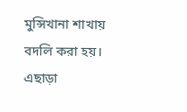মুন্সিখানা শাখায় বদলি করা হয়।
এছাড়া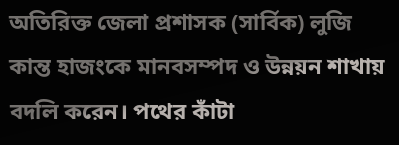অতিরিক্ত জেলা প্রশাসক (সার্বিক) লুজি কান্ত হাজংকে মানবসম্পদ ও উন্নয়ন শাখায় বদলি করেন। পথের কাঁটা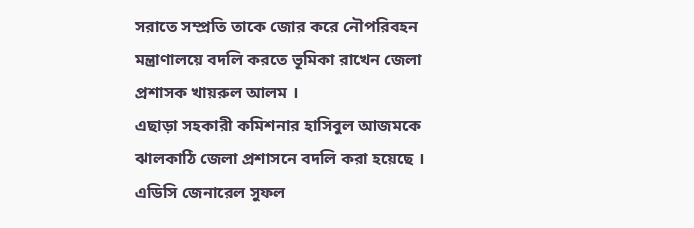সরাতে সম্প্রতি তাকে জোর করে নৌপরিবহন মন্ত্রাণালয়ে বদলি করতে ভূমিকা রাখেন জেলা প্রশাসক খায়রুল আলম ।
এছাড়া সহকারী কমিশনার হাসিবুল আজমকে ঝালকাঠি জেলা প্রশাসনে বদলি করা হয়েছে । এডিসি জেনারেল সুফল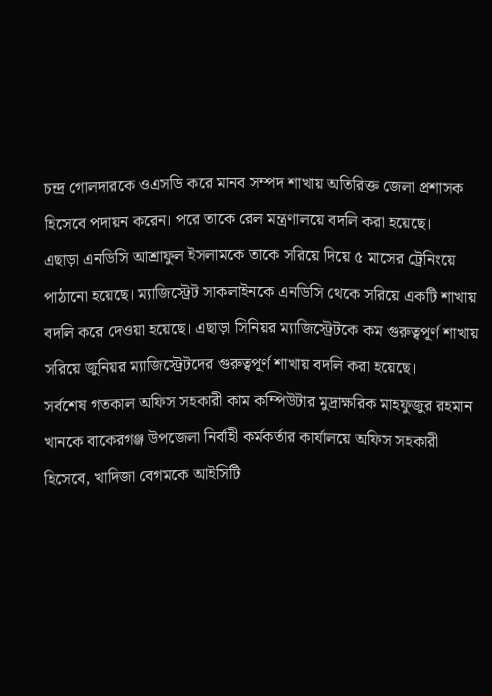চন্দ্র গোলদারকে ওএসডি করে মানব সম্পদ শাখায় অতিরিক্ত জেলা প্রশাসক হিসেবে পদায়ন করেন। পরে তাকে রেল মন্ত্রণালয়ে বদলি করা হয়েছে।
এছাড়া এনডিসি আশ্রাফুল ইসলামকে তাকে সরিয়ে দিয়ে ৫ মাসের ট্রেনিংয়ে পাঠানো হয়েছে। ম্যাজিস্ট্রেট সাকলাইনকে এনডিসি থেকে সরিয়ে একটি শাখায় বদলি করে দেওয়া হয়েছে। এছাড়া সিনিয়র ম্যাজিস্ট্রেটকে কম গুরুত্বপূর্ণ শাখায় সরিয়ে জুনিয়র ম্যাজিস্ট্রেটদের গুরুত্বপূর্ণ শাখায় বদলি করা হয়েছে।
সর্বশেষ গতকাল অফিস সহকারী কাম কম্পিউটার মুদ্রাক্ষরিক মাহফুজুর রহমান খানকে বাকেরগঞ্জ উপজেলা নির্বাহী কর্মকর্তার কার্যালয়ে অফিস সহকারী হিসেবে, খাদিজা বেগমকে আইসিটি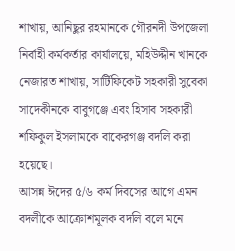শাখায়, আনিছুর রহমানকে গৌরনদী উপজেলা নির্বাহী কর্মকর্তার কার্যালয়ে, মহিউদ্দীন খানকে নেজারত শাখায়, সার্টিফিকেট সহকারী সুবেকা সাদেকীনকে বাবুগঞ্জে এবং হিসাব সহকারী শফিকুল ইসলামকে বাকেরগঞ্জ বদলি করা হয়েছে।
আসন্ন ঈদের ৫/৬ কর্ম দিবসের আগে এমন বদলীকে আক্রোশমূলক বদলি বলে মনে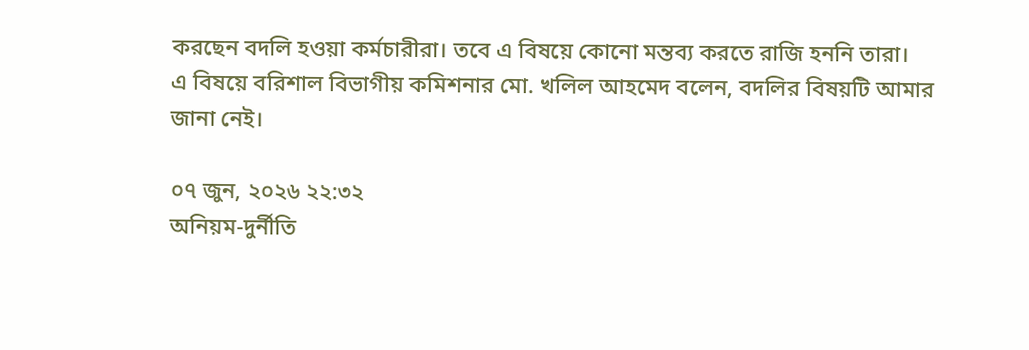করছেন বদলি হওয়া কর্মচারীরা। তবে এ বিষয়ে কোনো মন্তব্য করতে রাজি হননি তারা।
এ বিষয়ে বরিশাল বিভাগীয় কমিশনার মো. খলিল আহমেদ বলেন, বদলির বিষয়টি আমার জানা নেই।

০৭ জুন, ২০২৬ ২২:৩২
অনিয়ম-দুর্নীতি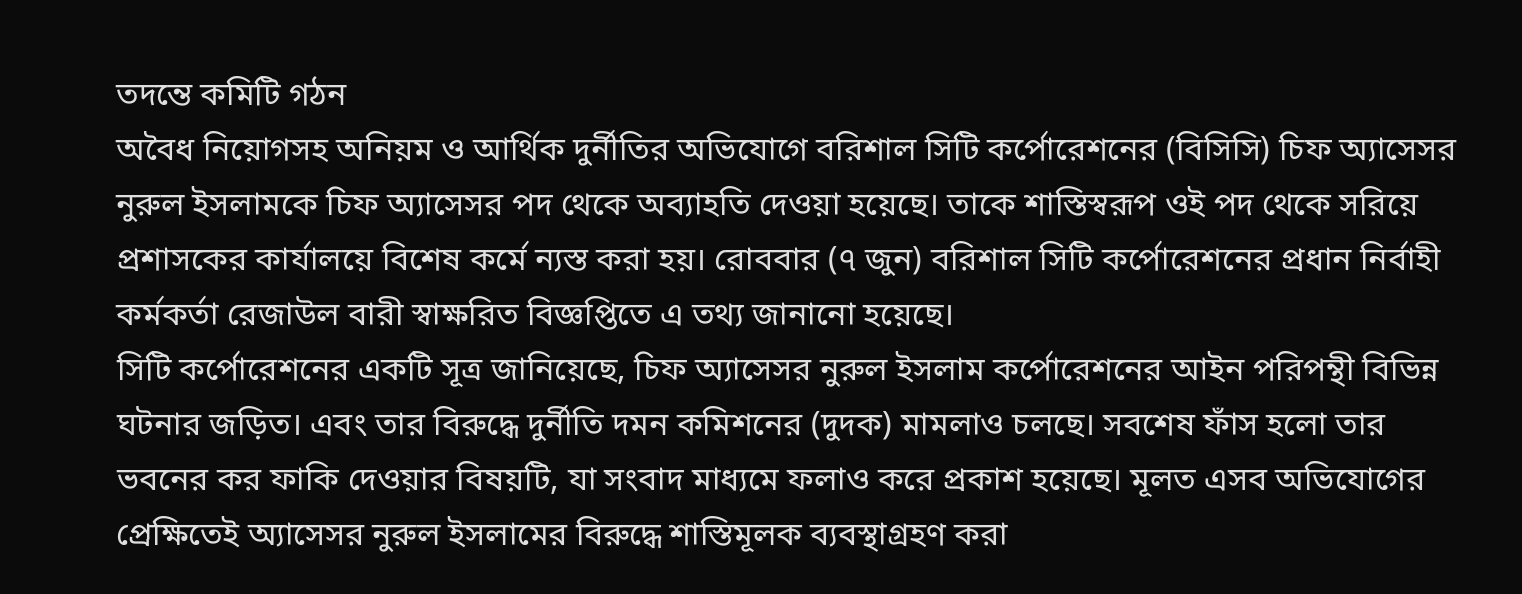তদন্তে কমিটি গঠন
অবৈধ নিয়োগসহ অনিয়ম ও আর্থিক দুর্নীতির অভিযোগে বরিশাল সিটি কর্পোরেশনের (বিসিসি) চিফ অ্যাসেসর নুরুল ইসলামকে চিফ অ্যাসেসর পদ থেকে অব্যাহতি দেওয়া হয়েছে। তাকে শাস্তিস্বরূপ ওই পদ থেকে সরিয়ে প্রশাসকের কার্যালয়ে বিশেষ কর্মে ন্যস্ত করা হয়। রোববার (৭ জুন) বরিশাল সিটি কর্পোরেশনের প্রধান নির্বাহী কর্মকর্তা রেজাউল বারী স্বাক্ষরিত বিজ্ঞপ্তিতে এ তথ্য জানানো হয়েছে।
সিটি কর্পোরেশনের একটি সূত্র জানিয়েছে, চিফ অ্যাসেসর নুরুল ইসলাম কর্পোরেশনের আইন পরিপন্থী বিভিন্ন ঘটনার জড়িত। এবং তার বিরুদ্ধে দুর্নীতি দমন কমিশনের (দুদক) মামলাও চলছে। সবশেষ ফাঁস হলো তার ভবনের কর ফাকি দেওয়ার বিষয়টি, যা সংবাদ মাধ্যমে ফলাও করে প্রকাশ হয়েছে। মূলত এসব অভিযোগের প্রেক্ষিতেই অ্যাসেসর নুরুল ইসলামের বিরুদ্ধে শাস্তিমূলক ব্যবস্থাগ্রহণ করা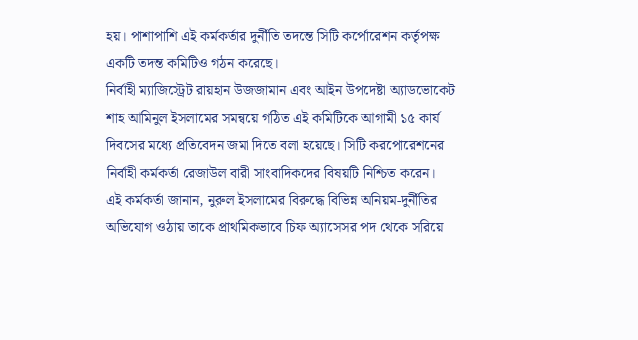হয়। পাশাপাশি এই কর্মকর্তার দুর্নীতি তদন্তে সিটি কর্পোরেশন কর্তৃপক্ষ একটি তদন্ত কমিটিও গঠন করেছে।
নির্বাহী ম্যাজিস্ট্রেট রায়হান উজজামান এবং আইন উপদেষ্টা অ্যাডভোকেট শাহ আমিনুল ইসলামের সমন্বয়ে গঠিত এই কমিটিকে আগামী ১৫ কার্য দিবসের মধ্যে প্রতিবেদন জমা দিতে বলা হয়েছে। সিটি করপোরেশনের নির্বাহী কর্মকর্তা রেজাউল বারী সাংবাদিকদের বিষয়টি নিশ্চিত করেন।
এই কর্মকর্তা জানান, নুরুল ইসলামের বিরুদ্ধে বিভিন্ন অনিয়ম-দুর্নীতির অভিযোগ ওঠায় তাকে প্রাথমিকভাবে চিফ অ্যাসেসর পদ থেকে সরিয়ে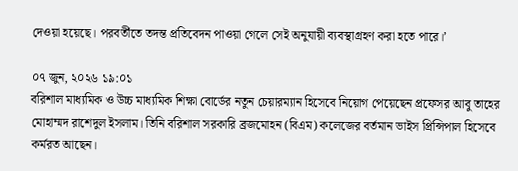দেওয়া হয়েছে। পরবর্তীতে তদন্ত প্রতিবেদন পাওয়া গেলে সেই অনুযায়ী ব্যবস্থাগ্রহণ করা হতে পারে।’

০৭ জুন, ২০২৬ ১৯:০১
বরিশাল মাধ্যমিক ও উচ্চ মাধ্যমিক শিক্ষা বোর্ডের নতুন চেয়ারম্যান হিসেবে নিয়োগ পেয়েছেন প্রফেসর আবু তাহের মোহাম্মদ রাশেদুল ইসলাম। তিনি বরিশাল সরকারি ব্রজমোহন (বিএম) কলেজের বর্তমান ভাইস প্রিন্সিপাল হিসেবে কর্মরত আছেন।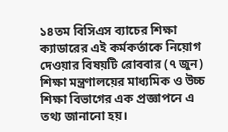১৪তম বিসিএস ব্যাচের শিক্ষা ক্যাডারের এই কর্মকর্তাকে নিয়োগ দেওয়ার বিষয়টি রোববার (৭ জুন) শিক্ষা মন্ত্রণালয়ের মাধ্যমিক ও উচ্চ শিক্ষা বিভাগের এক প্রজ্ঞাপনে এ তথ্য জানানো হয়।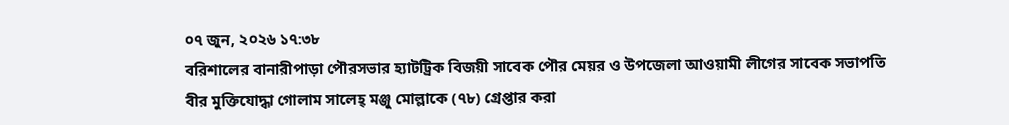০৭ জুন, ২০২৬ ১৭:৩৮
বরিশালের বানারীপাড়া পৌরসভার হ্যাটট্রিক বিজয়ী সাবেক পৌর মেয়র ও উপজেলা আওয়ামী লীগের সাবেক সভাপতি বীর মুক্তিযোদ্ধা গোলাম সালেহ্ মঞ্জু মোল্লাকে (৭৮) গ্রেপ্তার করা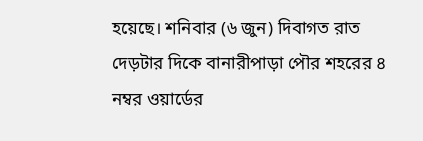হয়েছে। শনিবার (৬ জুন) দিবাগত রাত দেড়টার দিকে বানারীপাড়া পৌর শহরের ৪ নম্বর ওয়ার্ডের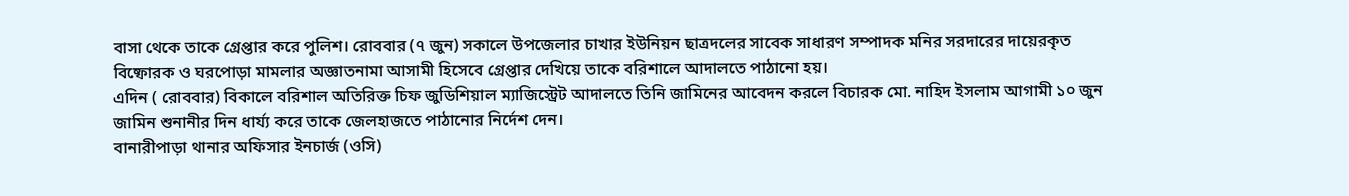বাসা থেকে তাকে গ্রেপ্তার করে পুলিশ। রোববার (৭ জুন) সকালে উপজেলার চাখার ইউনিয়ন ছাত্রদলের সাবেক সাধারণ সম্পাদক মনির সরদারের দায়েরকৃত বিষ্ফোরক ও ঘরপোড়া মামলার অজ্ঞাতনামা আসামী হিসেবে গ্রেপ্তার দেখিয়ে তাকে বরিশালে আদালতে পাঠানো হয়।
এদিন ( রোববার) বিকালে বরিশাল অতিরিক্ত চিফ জুডিশিয়াল ম্যাজিস্ট্রেট আদালতে তিনি জামিনের আবেদন করলে বিচারক মো. নাহিদ ইসলাম আগামী ১০ জুন জামিন শুনানীর দিন ধার্য্য করে তাকে জেলহাজতে পাঠানোর নির্দেশ দেন।
বানারীপাড়া থানার অফিসার ইনচার্জ (ওসি)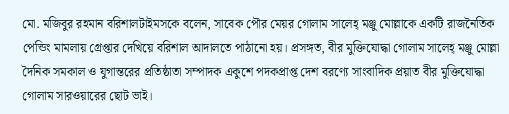মো. মজিবুর রহমান বরিশালটাইমসকে বলেন, সাবেক পৌর মেয়র গোলাম সালেহ্ মঞ্জু মোল্লাকে একটি রাজনৈতিক পেন্ডিং মামলায় গ্রেপ্তার দেখিয়ে বরিশাল আদালতে পাঠানো হয়। প্রসঙ্গত, বীর মুক্তিযোদ্ধা গোলাম সালেহ্ মঞ্জু মোল্লা দৈনিক সমকাল ও যুগান্তরের প্রতিষ্ঠাতা সম্পাদক একুশে পদকপ্রাপ্ত দেশ বরণ্যে সাংবাদিক প্রয়াত বীর মুক্তিযোদ্ধা গোলাম সারওয়ারের ছোট ভাই।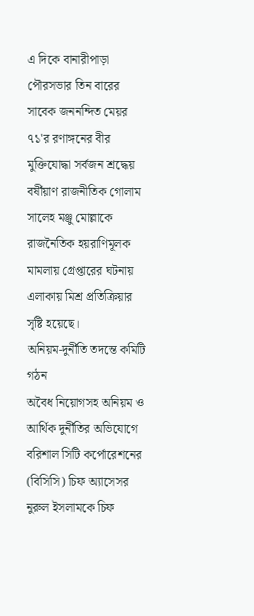এ দিকে বানারীপাড়া পৌরসভার তিন বারের সাবেক জননন্দিত মেয়র ৭১'র রণাঙ্গনের বীর মুক্তিযোদ্ধা সর্বজন শ্রদ্ধেয় বর্ষীয়াণ রাজনীতিক গোলাম সালেহ মঞ্জু মোল্লাকে রাজনৈতিক হয়রাণিমূলক মামলায় গ্রেপ্তারের ঘটনায় এলাকায় মিশ্র প্রতিক্রিয়ার সৃষ্টি হয়েছে।
অনিয়ম-দুর্নীতি তদন্তে কমিটি গঠন
অবৈধ নিয়োগসহ অনিয়ম ও আর্থিক দুর্নীতির অভিযোগে বরিশাল সিটি কর্পোরেশনের (বিসিসি) চিফ অ্যাসেসর নুরুল ইসলামকে চিফ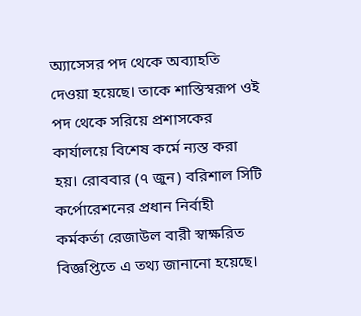অ্যাসেসর পদ থেকে অব্যাহতি দেওয়া হয়েছে। তাকে শাস্তিস্বরূপ ওই পদ থেকে সরিয়ে প্রশাসকের কার্যালয়ে বিশেষ কর্মে ন্যস্ত করা হয়। রোববার (৭ জুন) বরিশাল সিটি কর্পোরেশনের প্রধান নির্বাহী কর্মকর্তা রেজাউল বারী স্বাক্ষরিত বিজ্ঞপ্তিতে এ তথ্য জানানো হয়েছে।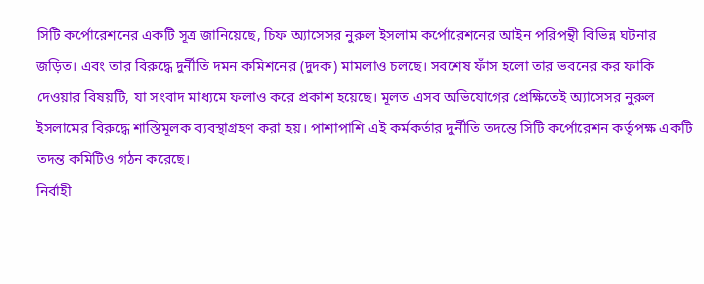সিটি কর্পোরেশনের একটি সূত্র জানিয়েছে, চিফ অ্যাসেসর নুরুল ইসলাম কর্পোরেশনের আইন পরিপন্থী বিভিন্ন ঘটনার জড়িত। এবং তার বিরুদ্ধে দুর্নীতি দমন কমিশনের (দুদক) মামলাও চলছে। সবশেষ ফাঁস হলো তার ভবনের কর ফাকি দেওয়ার বিষয়টি, যা সংবাদ মাধ্যমে ফলাও করে প্রকাশ হয়েছে। মূলত এসব অভিযোগের প্রেক্ষিতেই অ্যাসেসর নুরুল ইসলামের বিরুদ্ধে শাস্তিমূলক ব্যবস্থাগ্রহণ করা হয়। পাশাপাশি এই কর্মকর্তার দুর্নীতি তদন্তে সিটি কর্পোরেশন কর্তৃপক্ষ একটি তদন্ত কমিটিও গঠন করেছে।
নির্বাহী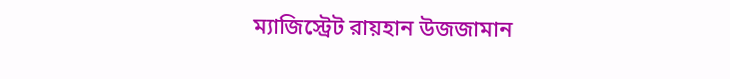ম্যাজিস্ট্রেট রায়হান উজজামান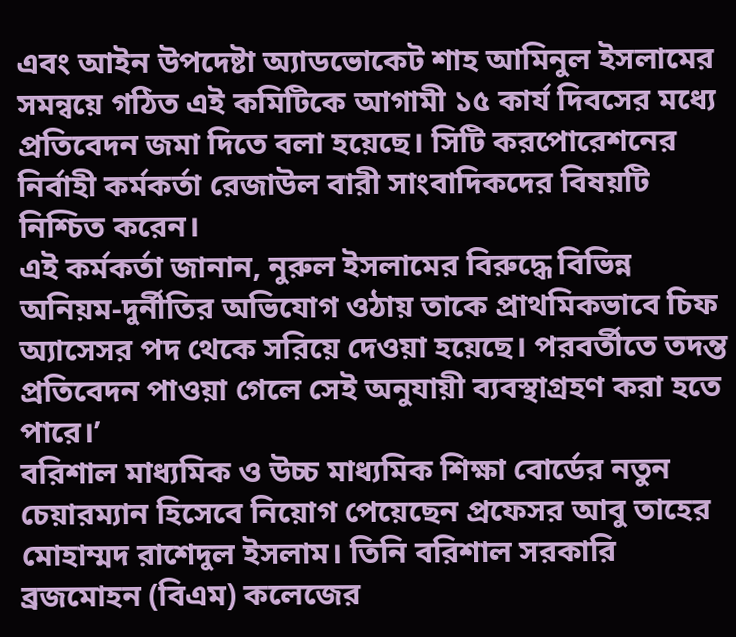এবং আইন উপদেষ্টা অ্যাডভোকেট শাহ আমিনুল ইসলামের সমন্বয়ে গঠিত এই কমিটিকে আগামী ১৫ কার্য দিবসের মধ্যে প্রতিবেদন জমা দিতে বলা হয়েছে। সিটি করপোরেশনের নির্বাহী কর্মকর্তা রেজাউল বারী সাংবাদিকদের বিষয়টি নিশ্চিত করেন।
এই কর্মকর্তা জানান, নুরুল ইসলামের বিরুদ্ধে বিভিন্ন অনিয়ম-দুর্নীতির অভিযোগ ওঠায় তাকে প্রাথমিকভাবে চিফ অ্যাসেসর পদ থেকে সরিয়ে দেওয়া হয়েছে। পরবর্তীতে তদন্ত প্রতিবেদন পাওয়া গেলে সেই অনুযায়ী ব্যবস্থাগ্রহণ করা হতে পারে।’
বরিশাল মাধ্যমিক ও উচ্চ মাধ্যমিক শিক্ষা বোর্ডের নতুন চেয়ারম্যান হিসেবে নিয়োগ পেয়েছেন প্রফেসর আবু তাহের মোহাম্মদ রাশেদুল ইসলাম। তিনি বরিশাল সরকারি ব্রজমোহন (বিএম) কলেজের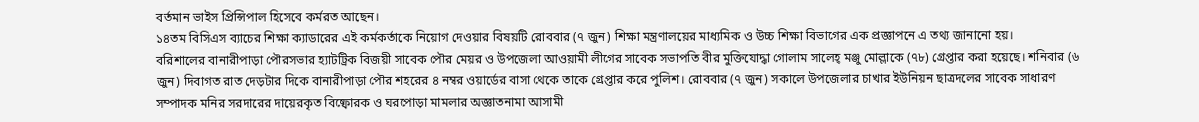বর্তমান ভাইস প্রিন্সিপাল হিসেবে কর্মরত আছেন।
১৪তম বিসিএস ব্যাচের শিক্ষা ক্যাডারের এই কর্মকর্তাকে নিয়োগ দেওয়ার বিষয়টি রোববার (৭ জুন) শিক্ষা মন্ত্রণালয়ের মাধ্যমিক ও উচ্চ শিক্ষা বিভাগের এক প্রজ্ঞাপনে এ তথ্য জানানো হয়।
বরিশালের বানারীপাড়া পৌরসভার হ্যাটট্রিক বিজয়ী সাবেক পৌর মেয়র ও উপজেলা আওয়ামী লীগের সাবেক সভাপতি বীর মুক্তিযোদ্ধা গোলাম সালেহ্ মঞ্জু মোল্লাকে (৭৮) গ্রেপ্তার করা হয়েছে। শনিবার (৬ জুন) দিবাগত রাত দেড়টার দিকে বানারীপাড়া পৌর শহরের ৪ নম্বর ওয়ার্ডের বাসা থেকে তাকে গ্রেপ্তার করে পুলিশ। রোববার (৭ জুন) সকালে উপজেলার চাখার ইউনিয়ন ছাত্রদলের সাবেক সাধারণ সম্পাদক মনির সরদারের দায়েরকৃত বিষ্ফোরক ও ঘরপোড়া মামলার অজ্ঞাতনামা আসামী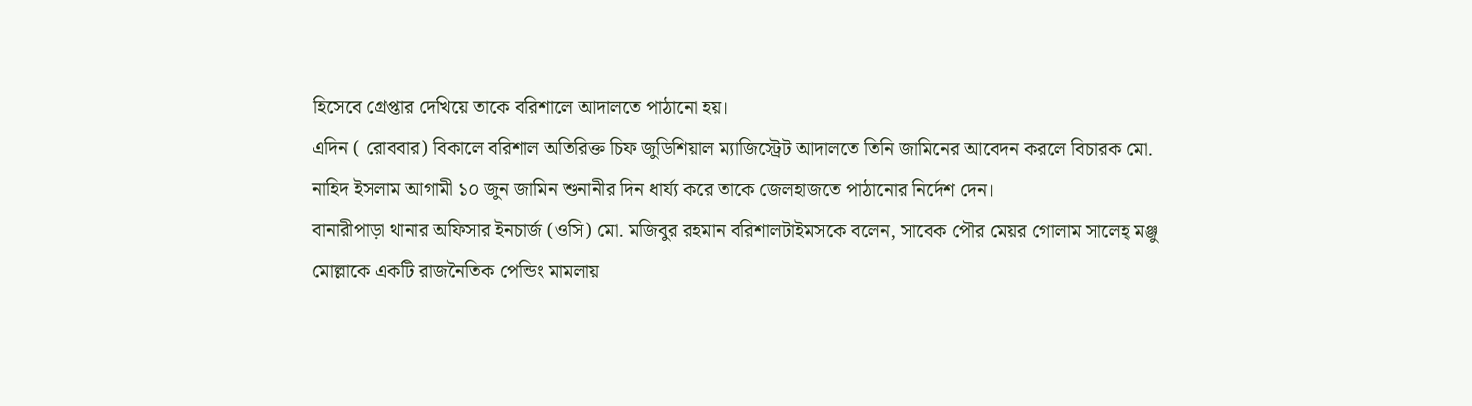হিসেবে গ্রেপ্তার দেখিয়ে তাকে বরিশালে আদালতে পাঠানো হয়।
এদিন ( রোববার) বিকালে বরিশাল অতিরিক্ত চিফ জুডিশিয়াল ম্যাজিস্ট্রেট আদালতে তিনি জামিনের আবেদন করলে বিচারক মো. নাহিদ ইসলাম আগামী ১০ জুন জামিন শুনানীর দিন ধার্য্য করে তাকে জেলহাজতে পাঠানোর নির্দেশ দেন।
বানারীপাড়া থানার অফিসার ইনচার্জ (ওসি) মো. মজিবুর রহমান বরিশালটাইমসকে বলেন, সাবেক পৌর মেয়র গোলাম সালেহ্ মঞ্জু মোল্লাকে একটি রাজনৈতিক পেন্ডিং মামলায়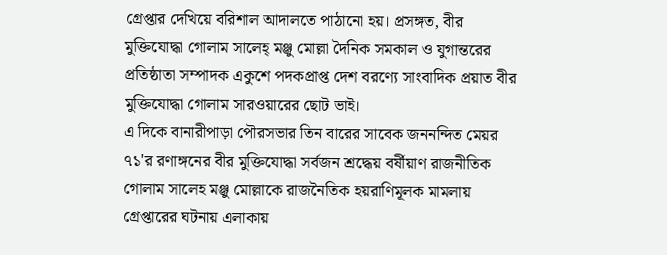গ্রেপ্তার দেখিয়ে বরিশাল আদালতে পাঠানো হয়। প্রসঙ্গত, বীর মুক্তিযোদ্ধা গোলাম সালেহ্ মঞ্জু মোল্লা দৈনিক সমকাল ও যুগান্তরের প্রতিষ্ঠাতা সম্পাদক একুশে পদকপ্রাপ্ত দেশ বরণ্যে সাংবাদিক প্রয়াত বীর মুক্তিযোদ্ধা গোলাম সারওয়ারের ছোট ভাই।
এ দিকে বানারীপাড়া পৌরসভার তিন বারের সাবেক জননন্দিত মেয়র ৭১'র রণাঙ্গনের বীর মুক্তিযোদ্ধা সর্বজন শ্রদ্ধেয় বর্ষীয়াণ রাজনীতিক গোলাম সালেহ মঞ্জু মোল্লাকে রাজনৈতিক হয়রাণিমূলক মামলায় গ্রেপ্তারের ঘটনায় এলাকায়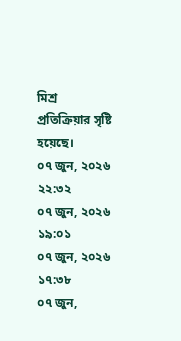মিশ্র প্রতিক্রিয়ার সৃষ্টি হয়েছে।
০৭ জুন, ২০২৬ ২২:৩২
০৭ জুন, ২০২৬ ১৯:০১
০৭ জুন, ২০২৬ ১৭:৩৮
০৭ জুন,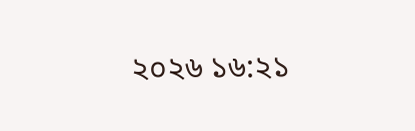২০২৬ ১৬:২১